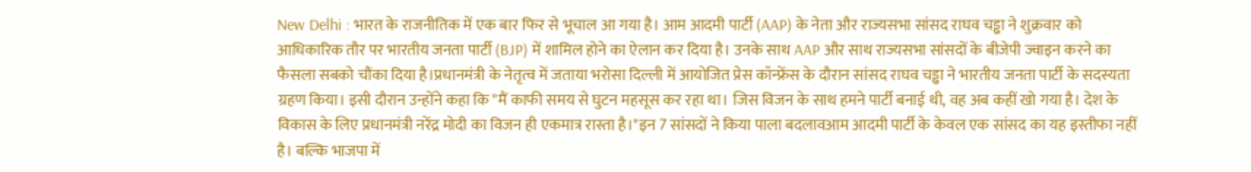New Delhi : भारत के राजनीतिक में एक बार फिर से भूचाल आ गया है। आम आदमी पार्टी (AAP) के नेता और राज्यसभा सांसद राघव चड्ढा ने शुक्रवार को आधिकारिक तौर पर भारतीय जनता पार्टी (BJP) में शामिल होने का ऐलान कर दिया है। उनके साथ AAP और साथ राज्यसभा सांसदों के बीजेपी ज्वाइन करने का फैसला सबको चौंका दिया है।प्रधानमंत्री के नेतृत्व में जताया भरोसा दिल्ली में आयोजित प्रेस कॉन्फ्रेंस के दौरान सांसद राघव चड्ढा ने भारतीय जनता पार्टी के सदस्यता ग्रहण किया। इसी दौरान उन्होंने कहा कि "मैं काफी समय से घुटन महसूस कर रहा था। जिस विजन के साथ हमने पार्टी बनाई थी, वह अब कहीं खो गया है। देश के विकास के लिए प्रधानमंत्री नरेंद्र मोदी का विजन ही एकमात्र रास्ता है।"इन 7 सांसदों ने किया पाला बदलावआम आदमी पार्टी के केवल एक सांसद का यह इस्तीफा नहीं है। बल्कि भाजपा में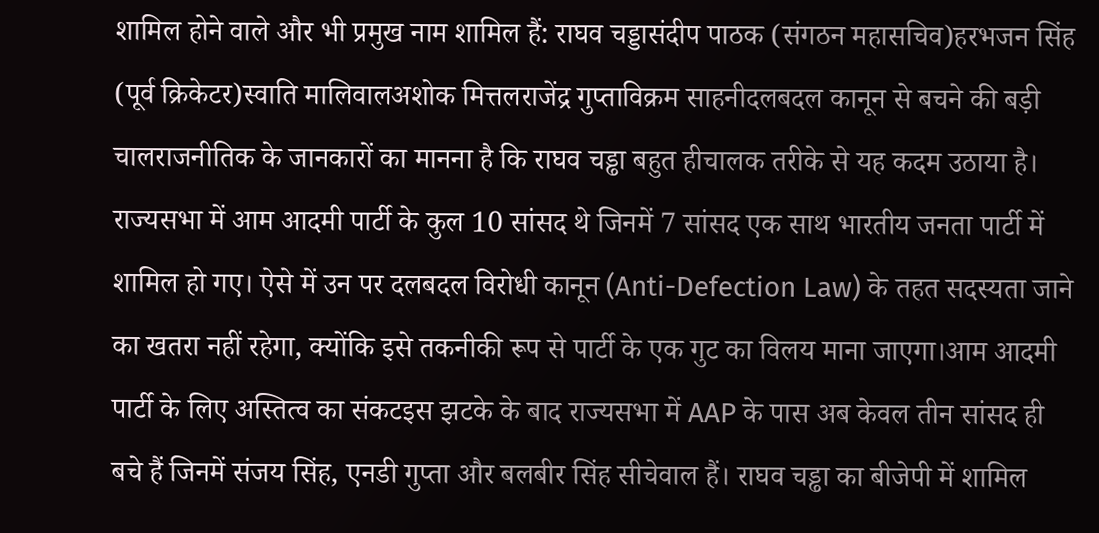शामिल होने वाले और भी प्रमुख नाम शामिल हैं: राघव चड्डासंदीप पाठक (संगठन महासचिव)हरभजन सिंह (पूर्व क्रिकेटर)स्वाति मालिवालअशोक मित्तलराजेंद्र गुप्ताविक्रम साहनीदलबदल कानून से बचने की बड़ी चालराजनीतिक के जानकारों का मानना है कि राघव चड्ढा बहुत हीचालक तरीके से यह कदम उठाया है। राज्यसभा में आम आदमी पार्टी के कुल 10 सांसद थे जिनमें 7 सांसद एक साथ भारतीय जनता पार्टी में शामिल हो गए। ऐसे में उन पर दलबदल विरोधी कानून (Anti-Defection Law) के तहत सदस्यता जाने का खतरा नहीं रहेगा, क्योंकि इसे तकनीकी रूप से पार्टी के एक गुट का विलय माना जाएगा।आम आदमी पार्टी के लिए अस्तित्व का संकटइस झटके के बाद राज्यसभा में AAP के पास अब केवल तीन सांसद ही बचे हैं जिनमें संजय सिंह, एनडी गुप्ता और बलबीर सिंह सीचेवाल हैं। राघव चड्ढा का बीजेपी में शामिल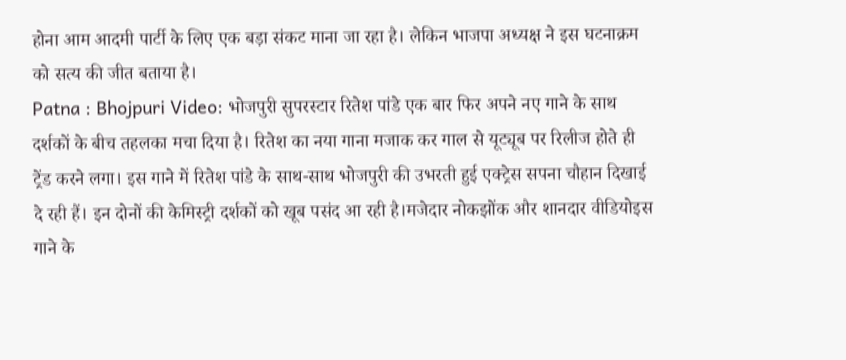होना आम आदमी पार्टी के लिए एक बड़ा संकट माना जा रहा है। लेकिन भाजपा अध्यक्ष ने इस घटनाक्रम को सत्य की जीत बताया है।
Patna : Bhojpuri Video: भोजपुरी सुपरस्टार रितेश पांडे एक बार फिर अपने नए गाने के साथ दर्शकों के बीच तहलका मचा दिया है। रितेश का नया गाना मजाक कर गाल से यूट्यूब पर रिलीज होते ही ट्रेंड करने लगा। इस गाने में रितेश पांडे के साथ-साथ भोजपुरी की उभरती हुई एक्ट्रेस सपना चौहान दिखाई दे रही हैं। इन दोनों की केमिस्ट्री दर्शकों को खूब पसंद आ रही है।मजेदार नोकझोंक और शानदार वीडियोइस गाने के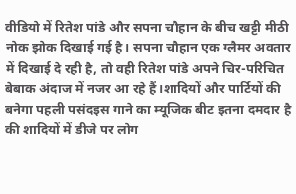वीडियो में रितेश पांडे और सपना चौहान के बीच खट्टी मीठी नोक झोक दिखाई गई है। सपना चौहान एक ग्लैमर अवतार में दिखाई दे रही है, तो वही रितेश पांडे अपने चिर-परिचित बेबाक अंदाज में नजर आ रहे हैं।शादियों और पार्टियों की बनेगा पहली पसंदइस गाने का म्यूजिक बीट इतना दमदार है की शादियों में डीजे पर लोग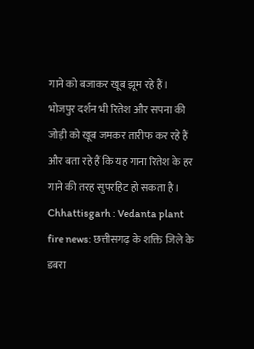गाने को बजाकर खूब झूम रहे हैं। भोजपुर दर्शन भी रितेश और सपना की जोड़ी को खूब जमकर तारीफ कर रहे हैं और बता रहे हैं कि यह गाना रितेश के हर गाने की तरह सुपरहिट हो सकता है।
Chhattisgarh : Vedanta plant fire news: छत्तीसगढ़ के शक्ति जिले के डबरा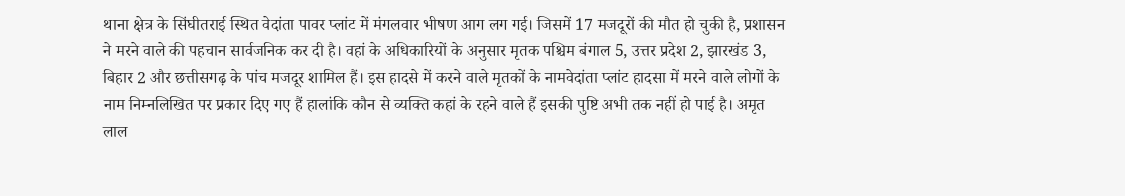थाना क्षेत्र के सिंघीतराई स्थित वेदांता पावर प्लांट में मंगलवार भीषण आग लग गई। जिसमें 17 मजदूरों की मौत हो चुकी है, प्रशासन ने मरने वाले की पहचान सार्वजनिक कर दी है। वहां के अधिकारियों के अनुसार मृतक पश्चिम बंगाल 5, उत्तर प्रदेश 2, झारखंड 3, बिहार 2 और छत्तीसगढ़ के पांच मजदूर शामिल हैं। इस हादसे में करने वाले मृतकों के नामवेदांता प्लांट हादसा में मरने वाले लोगों के नाम निम्नलिखित पर प्रकार दिए गए हैं हालांकि कौन से व्यक्ति कहां के रहने वाले हैं इसकी पुष्टि अभी तक नहीं हो पाई है। अमृत लाल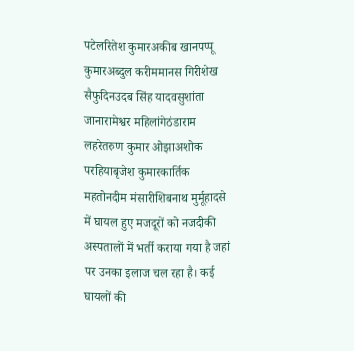पटेलरितेश कुमारअकीब खानपप्पू कुमारअब्दुल करीममानस गिरीशेख सैफुदिनउदब सिंह यादवसुशांता जानारामेश्वर महिलांगेठंडाराम लहरेतरुण कुमार ओझाअशोक परहियाबृजेश कुमारकार्तिक महतोनदीम मंसारीशिबनाथ मुर्मूहादसे में घायल हुए मजदूरों को नजदीकी अस्पतालों में भर्ती कराया गया है जहां पर उनका इलाज चल रहा है। कई घायलों की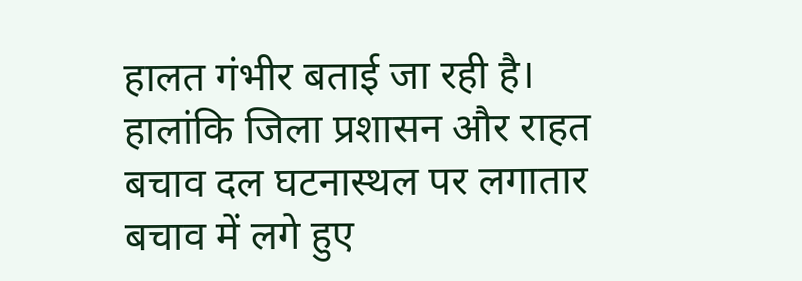हालत गंभीर बताई जा रही है। हालांकि जिला प्रशासन और राहत बचाव दल घटनास्थल पर लगातार बचाव में लगे हुए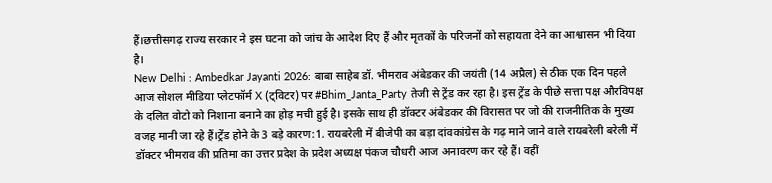हैं।छत्तीसगढ़ राज्य सरकार ने इस घटना को जांच के आदेश दिए हैं और मृतकों के परिजनों को सहायता देने का आश्वासन भी दिया है।
New Delhi : Ambedkar Jayanti 2026: बाबा साहेब डॉ. भीमराव अंबेडकर की जयंती (14 अप्रैल) से ठीक एक दिन पहले आज सोशल मीडिया प्लेटफॉर्म X (ट्विटर) पर #Bhim_Janta_Party तेजी से ट्रेंड कर रहा है। इस ट्रेंड के पीछे सत्ता पक्ष औरविपक्ष के दलित वोटो को निशाना बनाने का होड़ मची हुई है। इसके साथ ही डॉक्टर अंबेडकर की विरासत पर जो की राजनीतिक के मुख्य वजह मानी जा रहे हैं।ट्रेंड होने के 3 बड़े कारण:1. रायबरेली में बीजेपी का बड़ा दांवकांग्रेस के गढ़ माने जाने वाले रायबरेली बरेली में डॉक्टर भीमराव की प्रतिमा का उत्तर प्रदेश के प्रदेश अध्यक्ष पंकज चौधरी आज अनावरण कर रहे हैं। वहीं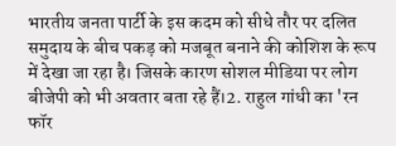भारतीय जनता पार्टी के इस कदम को सीधे तौर पर दलित समुदाय के बीच पकड़ को मजबूत बनाने की कोशिश के रूप में देखा जा रहा है। जिसके कारण सोशल मीडिया पर लोग बीजेपी को भी अवतार बता रहे हैं।2. राहुल गांधी का 'रन फॉर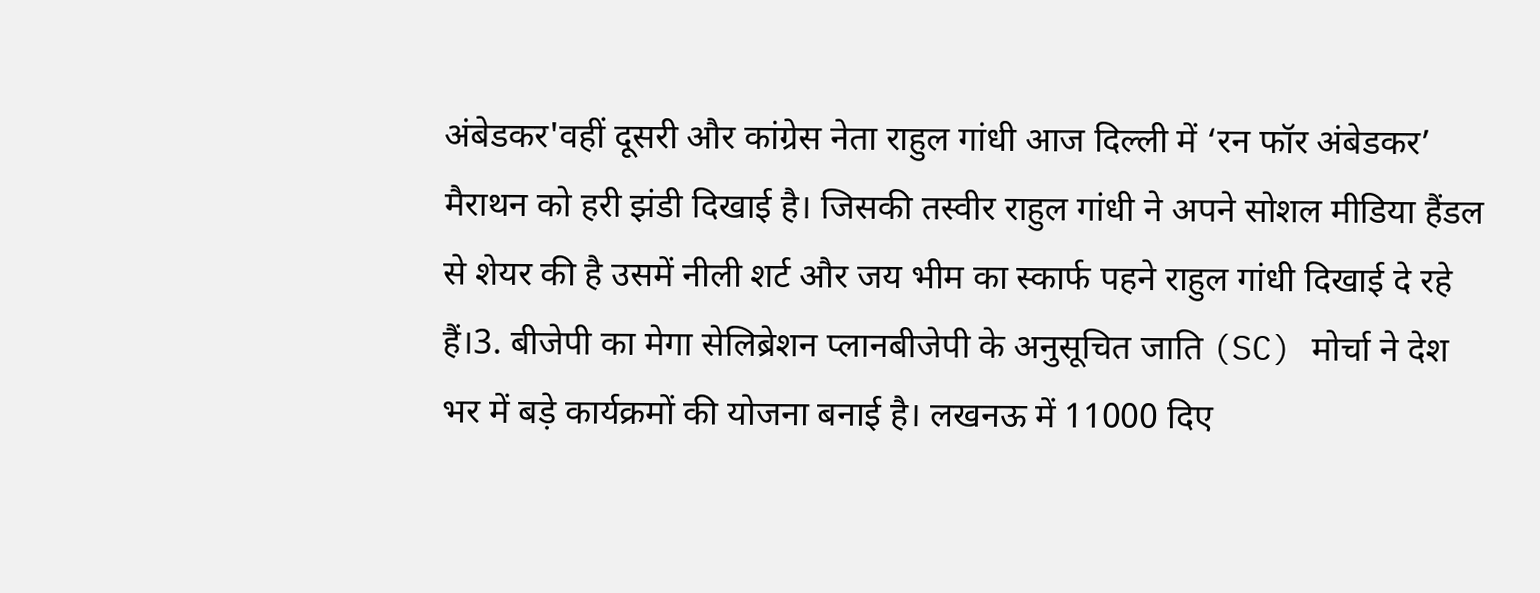अंबेडकर'वहीं दूसरी और कांग्रेस नेता राहुल गांधी आज दिल्ली में ‘रन फॉर अंबेडकर’ मैराथन को हरी झंडी दिखाई है। जिसकी तस्वीर राहुल गांधी ने अपने सोशल मीडिया हैंडल से शेयर की है उसमें नीली शर्ट और जय भीम का स्कार्फ पहने राहुल गांधी दिखाई दे रहे हैं।3. बीजेपी का मेगा सेलिब्रेशन प्लानबीजेपी के अनुसूचित जाति (SC) मोर्चा ने देश भर में बड़े कार्यक्रमों की योजना बनाई है। लखनऊ में 11000 दिए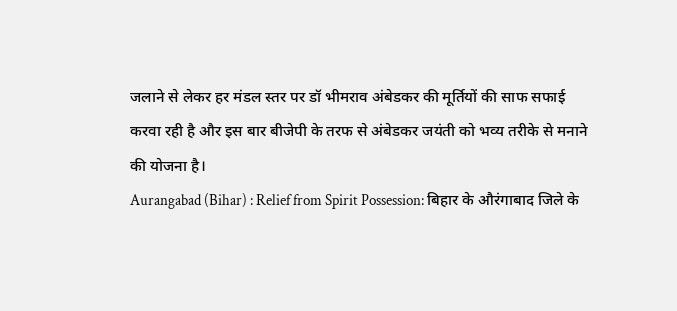जलाने से लेकर हर मंडल स्तर पर डॉ भीमराव अंबेडकर की मूर्तियों की साफ सफाई करवा रही है और इस बार बीजेपी के तरफ से अंबेडकर जयंती को भव्य तरीके से मनाने की योजना है।
Aurangabad (Bihar) : Relief from Spirit Possession: बिहार के औरंगाबाद जिले के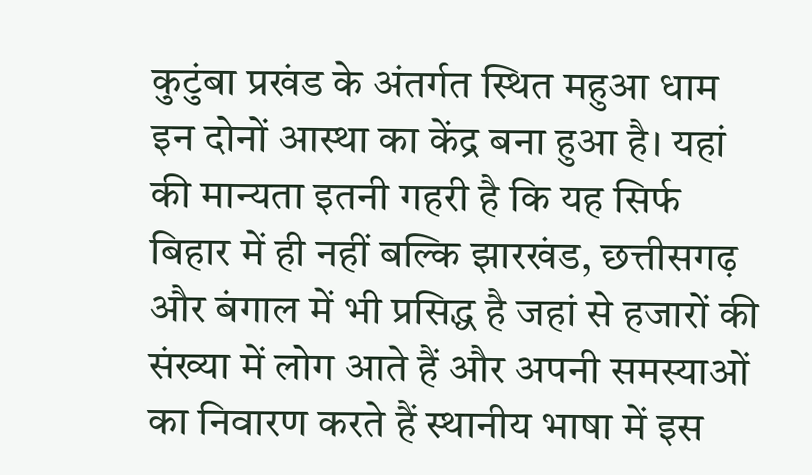कुटुंबा प्रखंड के अंतर्गत स्थित महुआ धाम इन दोनों आस्था का केंद्र बना हुआ है। यहां की मान्यता इतनी गहरी है कि यह सिर्फ बिहार में ही नहीं बल्कि झारखंड, छत्तीसगढ़ और बंगाल में भी प्रसिद्ध है जहां से हजारों की संख्या में लोग आते हैं और अपनी समस्याओं का निवारण करते हैं स्थानीय भाषा में इस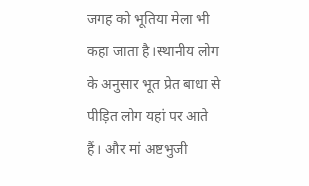जगह को भूतिया मेला भी कहा जाता है।स्थानीय लोग के अनुसार भूत प्रेत बाधा से पीड़ित लोग यहां पर आते हैं। और मां अष्टभुजी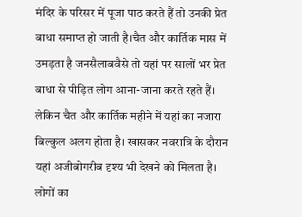मंदिर के परिसर में पूजा पाठ करते हैं तो उनकी प्रेत बाधा समाप्त हो जाती है।चैत और कार्तिक मास में उमड़ता है जनसैलाबवैसे तो यहां पर सालों भर प्रेत बाधा से पीड़ित लोग आना-जाना करते रहते हैं। लेकिन चैत और कार्तिक महीने में यहां का नजारा बिल्कुल अलग होता है। खासकर नवरात्रि के दौरान यहां अजीबोगरीब दृश्य भी देखने को मिलता है। लोगों का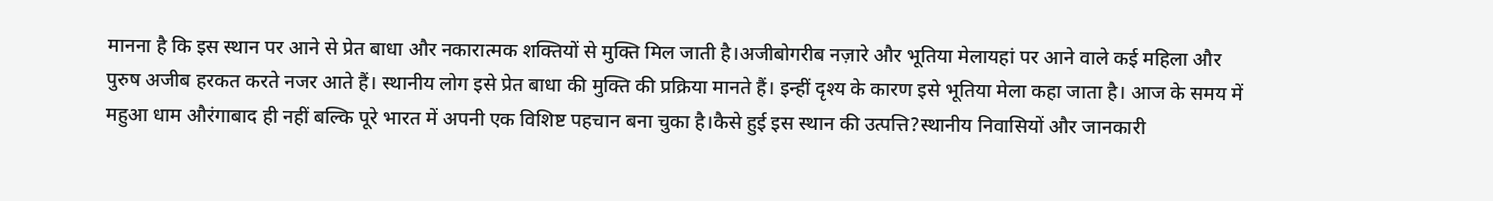मानना है कि इस स्थान पर आने से प्रेत बाधा और नकारात्मक शक्तियों से मुक्ति मिल जाती है।अजीबोगरीब नज़ारे और भूतिया मेलायहां पर आने वाले कई महिला और पुरुष अजीब हरकत करते नजर आते हैं। स्थानीय लोग इसे प्रेत बाधा की मुक्ति की प्रक्रिया मानते हैं। इन्हीं दृश्य के कारण इसे भूतिया मेला कहा जाता है। आज के समय में महुआ धाम औरंगाबाद ही नहीं बल्कि पूरे भारत में अपनी एक विशिष्ट पहचान बना चुका है।कैसे हुई इस स्थान की उत्पत्ति?स्थानीय निवासियों और जानकारी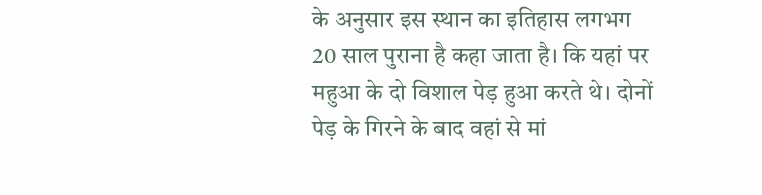के अनुसार इस स्थान का इतिहास लगभग 20 साल पुराना है कहा जाता है। कि यहां पर महुआ के दो विशाल पेड़ हुआ करते थे। दोनों पेड़ के गिरने के बाद वहां से मां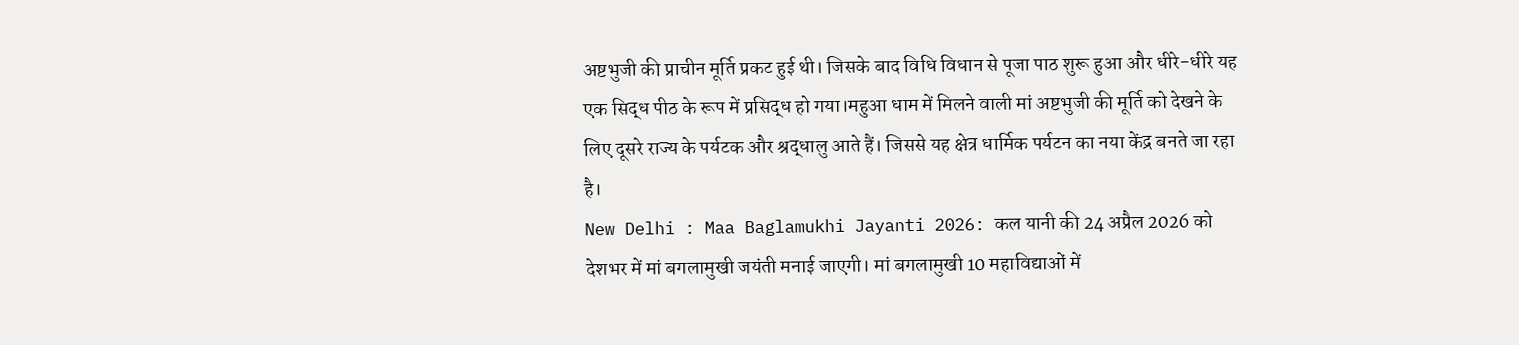अष्टभुजी की प्राचीन मूर्ति प्रकट हुई थी। जिसके बाद विधि विधान से पूजा पाठ शुरू हुआ और धीरे-धीरे यह एक सिद्ध पीठ के रूप में प्रसिद्ध हो गया।महुआ धाम में मिलने वाली मां अष्टभुजी की मूर्ति को देखने के लिए दूसरे राज्य के पर्यटक और श्रद्धालु आते हैं। जिससे यह क्षेत्र धार्मिक पर्यटन का नया केंद्र बनते जा रहा है।
New Delhi : Maa Baglamukhi Jayanti 2026: कल यानी की 24 अप्रैल 2026 को देशभर में मां बगलामुखी जयंती मनाई जाएगी। मां बगलामुखी 10 महाविद्याओं में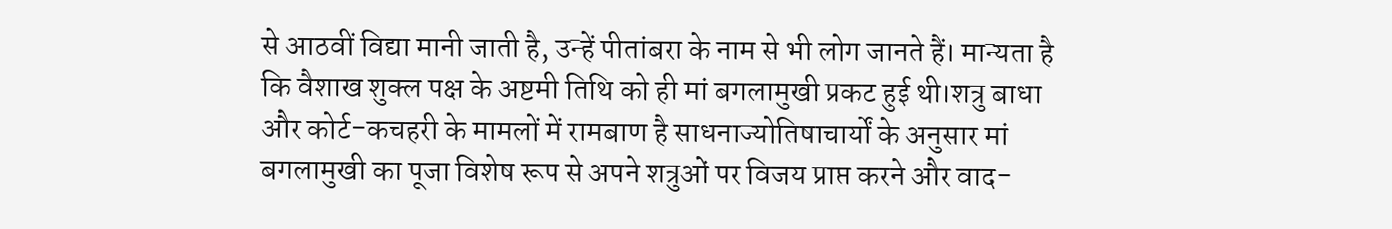से आठवीं विद्या मानी जाती है, उन्हें पीतांबरा के नाम से भी लोग जानते हैं। मान्यता है कि वैशाख शुक्ल पक्ष के अष्टमी तिथि को ही मां बगलामुखी प्रकट हुई थी।शत्रु बाधा और कोर्ट-कचहरी के मामलों में रामबाण है साधनाज्योतिषाचार्यों के अनुसार मां बगलामुखी का पूजा विशेष रूप से अपने शत्रुओं पर विजय प्राप्त करने और वाद-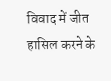विवाद में जीत हासिल करने के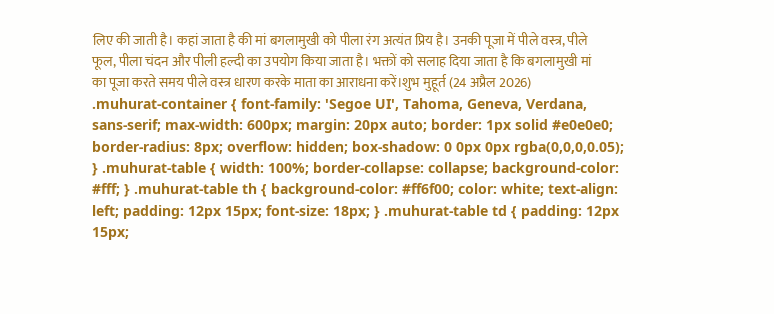लिए की जाती है। कहां जाता है की मां बगलामुखी को पीला रंग अत्यंत प्रिय है। उनकी पूजा में पीले वस्त्र, पीले फूल, पीला चंदन और पीली हल्दी का उपयोग किया जाता है। भक्तों को सलाह दिया जाता है कि बगलामुखी मां का पूजा करते समय पीले वस्त्र धारण करके माता का आराधना करें।शुभ मुहूर्त (24 अप्रैल 2026) .muhurat-container { font-family: 'Segoe UI', Tahoma, Geneva, Verdana, sans-serif; max-width: 600px; margin: 20px auto; border: 1px solid #e0e0e0; border-radius: 8px; overflow: hidden; box-shadow: 0 0px 0px rgba(0,0,0,0.05); } .muhurat-table { width: 100%; border-collapse: collapse; background-color: #fff; } .muhurat-table th { background-color: #ff6f00; color: white; text-align: left; padding: 12px 15px; font-size: 18px; } .muhurat-table td { padding: 12px 15px;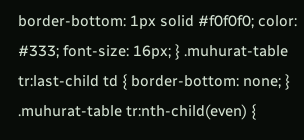border-bottom: 1px solid #f0f0f0; color: #333; font-size: 16px; } .muhurat-table tr:last-child td { border-bottom: none; } .muhurat-table tr:nth-child(even) {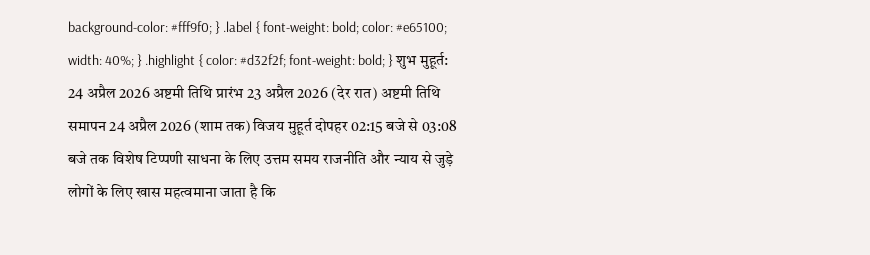background-color: #fff9f0; } .label { font-weight: bold; color: #e65100; width: 40%; } .highlight { color: #d32f2f; font-weight: bold; } शुभ मुहूर्त: 24 अप्रैल 2026 अष्टमी तिथि प्रारंभ 23 अप्रैल 2026 (देर रात) अष्टमी तिथि समापन 24 अप्रैल 2026 (शाम तक) विजय मुहूर्त दोपहर 02:15 बजे से 03:08 बजे तक विशेष टिप्पणी साधना के लिए उत्तम समय राजनीति और न्याय से जुड़े लोगों के लिए खास महत्वमाना जाता है कि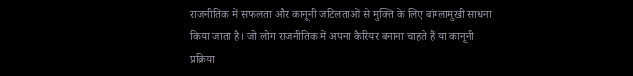राजनीतिक में सफलता और कानूनी जटिलताओं से मुक्ति के लिए बांग्लामुखी साधना किया जाता है। जो लोग राजनीतिक में अपना कैरियर बनाना चाहते हैं या कानूनी प्रक्रिया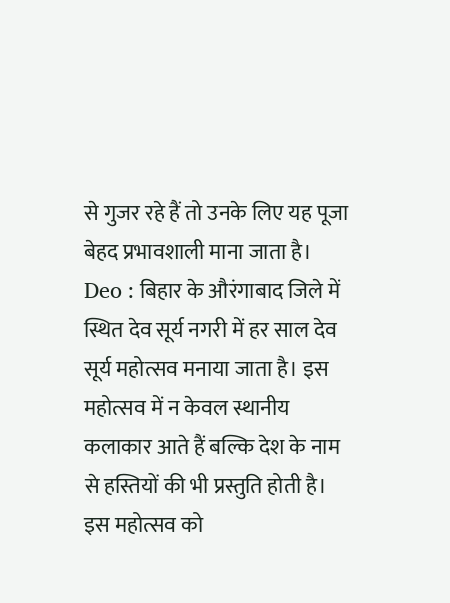से गुजर रहे हैं तो उनके लिए यह पूजा बेहद प्रभावशाली माना जाता है।
Deo : बिहार के औरंगाबाद जिले में स्थित देव सूर्य नगरी में हर साल देव सूर्य महोत्सव मनाया जाता है। इस महोत्सव में न केवल स्थानीय कलाकार आते हैं बल्कि देश के नाम से हस्तियों की भी प्रस्तुति होती है। इस महोत्सव को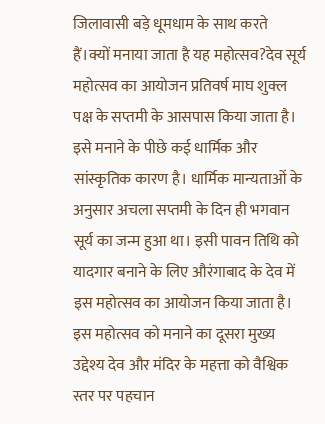जिलावासी बड़े धूमधाम के साथ करते हैं।क्यों मनाया जाता है यह महोत्सव?देव सूर्य महोत्सव का आयोजन प्रतिवर्ष माघ शुक्ल पक्ष के सप्तमी के आसपास किया जाता है। इसे मनाने के पीछे कई धार्मिक और सांस्कृतिक कारण है। धार्मिक मान्यताओं के अनुसार अचला सप्तमी के दिन ही भगवान सूर्य का जन्म हुआ था। इसी पावन तिथि को यादगार बनाने के लिए औरंगाबाद के देव में इस महोत्सव का आयोजन किया जाता है। इस महोत्सव को मनाने का दूसरा मुख्य उद्देश्य देव और मंदिर के महत्ता को वैश्विक स्तर पर पहचान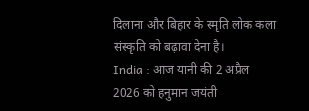दिलाना और बिहार के स्मृति लोक कला संस्कृति को बढ़ावा देना है।
India : आज यानी की 2 अप्रैल 2026 को हनुमान जयंती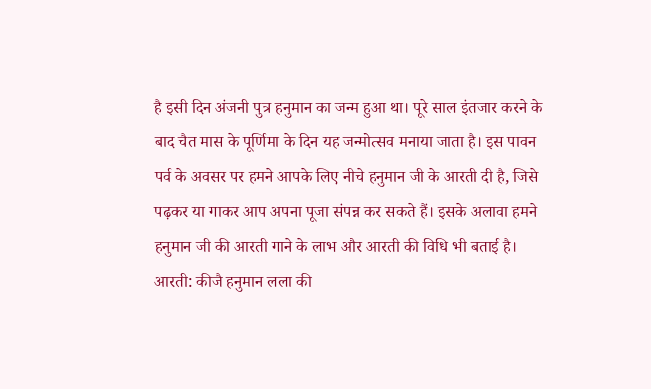है इसी दिन अंजनी पुत्र हनुमान का जन्म हुआ था। पूरे साल इंतजार करने के बाद चैत मास के पूर्णिमा के दिन यह जन्मोत्सव मनाया जाता है। इस पावन पर्व के अवसर पर हमने आपके लिए नीचे हनुमान जी के आरती दी है, जिसे पढ़कर या गाकर आप अपना पूजा संपन्न कर सकते हैं। इसके अलावा हमने हनुमान जी की आरती गाने के लाभ और आरती की विधि भी बताई है। आरती: कीजै हनुमान लला की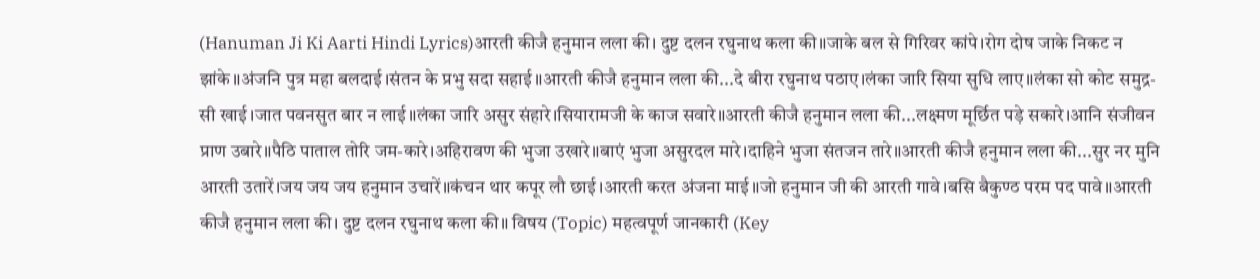(Hanuman Ji Ki Aarti Hindi Lyrics)आरती कीजै हनुमान लला की। दुष्ट दलन रघुनाथ कला की॥जाके बल से गिरिवर कांपे।रोग दोष जाके निकट न झांके॥अंजनि पुत्र महा बलदाई।संतन के प्रभु सदा सहाई॥आरती कीजै हनुमान लला की...दे बीरा रघुनाथ पठाए।लंका जारि सिया सुधि लाए॥लंका सो कोट समुद्र-सी खाई।जात पवनसुत बार न लाई॥लंका जारि असुर संहारे।सियारामजी के काज सवारे॥आरती कीजै हनुमान लला की...लक्ष्मण मूर्छित पड़े सकारे।आनि संजीवन प्राण उबारे॥पैठि पाताल तोरि जम-कारे।अहिरावण की भुजा उखारे॥बाएं भुजा असुरदल मारे।दाहिने भुजा संतजन तारे॥आरती कीजै हनुमान लला की...सुर नर मुनि आरती उतारें।जय जय जय हनुमान उचारें॥कंचन थार कपूर लौ छाई।आरती करत अंजना माई॥जो हनुमान जी की आरती गावे।बसि बैकुण्ठ परम पद पावे॥आरती कीजै हनुमान लला की। दुष्ट दलन रघुनाथ कला की॥ विषय (Topic) महत्वपूर्ण जानकारी (Key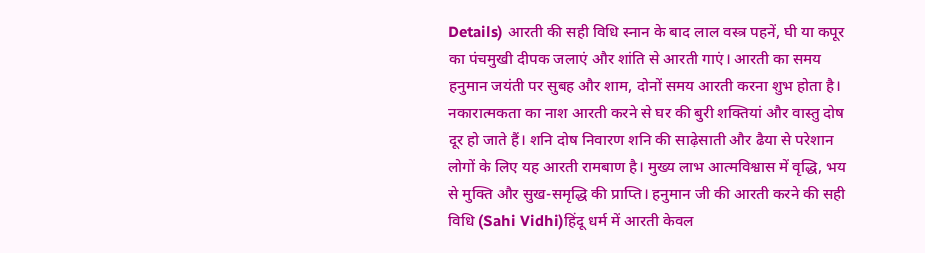Details) आरती की सही विधि स्नान के बाद लाल वस्त्र पहनें, घी या कपूर का पंचमुखी दीपक जलाएं और शांति से आरती गाएं। आरती का समय हनुमान जयंती पर सुबह और शाम, दोनों समय आरती करना शुभ होता है। नकारात्मकता का नाश आरती करने से घर की बुरी शक्तियां और वास्तु दोष दूर हो जाते हैं। शनि दोष निवारण शनि की साढ़ेसाती और ढैया से परेशान लोगों के लिए यह आरती रामबाण है। मुख्य लाभ आत्मविश्वास में वृद्धि, भय से मुक्ति और सुख-समृद्धि की प्राप्ति। हनुमान जी की आरती करने की सही विधि (Sahi Vidhi)हिंदू धर्म में आरती केवल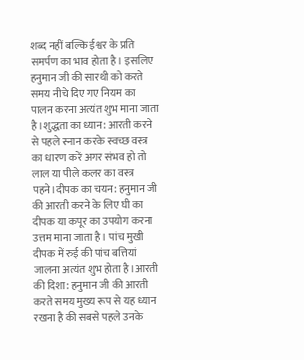शब्द नहीं बल्कि ईश्वर के प्रति समर्पण का भाव होता है। इसलिए हनुमान जी की सारथी को करते समय नीचे दिए गए नियम का पालन करना अत्यंत शुभ माना जाता है।शुद्धता का ध्यान: आरती करने से पहले स्नान करके स्वच्छ वस्त्र का धारण करें अगर संभव हो तो लाल या पीले कलर का वस्त्र पहने।दीपक का चयन: हनुमान जी की आरती करने के लिए घी का दीपक या कपूर का उपयोग करना उत्तम माना जाता है। पांच मुखी दीपक में रुई की पांच बत्तियां जालना अत्यंत शुभ होता है।आरती की दिशा: हनुमान जी की आरती करते समय मुख्य रूप से यह ध्यान रखना है की सबसे पहले उनके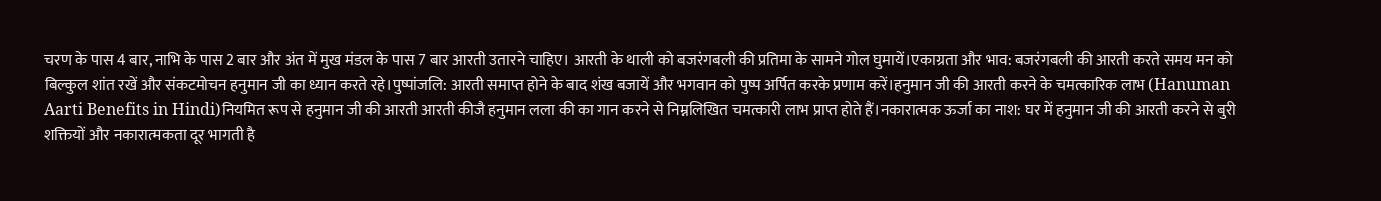चरण के पास 4 बार, नाभि के पास 2 बार और अंत में मुख मंडल के पास 7 बार आरती उतारने चाहिए। आरती के थाली को बजरंगबली की प्रतिमा के सामने गोल घुमायें।एकाग्रता और भाव: बजरंगबली की आरती करते समय मन को बिल्कुल शांत रखें और संकटमोचन हनुमान जी का ध्यान करते रहे।पुष्पांजलि: आरती समाप्त होने के बाद शंख बजायें और भगवान को पुष्प अर्पित करके प्रणाम करें।हनुमान जी की आरती करने के चमत्कारिक लाभ (Hanuman Aarti Benefits in Hindi)नियमित रूप से हनुमान जी की आरती आरती कीजै हनुमान लला की का गान करने से निम्नलिखित चमत्कारी लाभ प्राप्त होते हैं।नकारात्मक ऊर्जा का नाश: घर में हनुमान जी की आरती करने से बुरी शक्तियों और नकारात्मकता दूर भागती है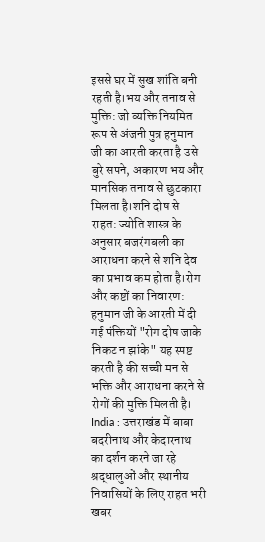इससे घर में सुख शांति बनी रहती है।भय और तनाव से मुक्ति: जो व्यक्ति नियमित रूप से अंजनी पुत्र हनुमान जी का आरती करता है उसे बुरे सपने, अकारण भय और मानसिक तनाव से छुटकारा मिलता है।शनि दोष से राहत: ज्योति शास्त्र के अनुसार बजरंगबली का आराधना करने से शनि देव का प्रभाव कम होता है।रोग और कष्टों का निवारण: हनुमान जी के आरती में दी गई पंक्तियों "रोग दोष जाके निकट न झांके" यह स्पष्ट करती है की सच्ची मन से भक्ति और आराधना करने से रोगों की मुक्ति मिलती है।
India : उत्तराखंड में बाबा बदरीनाथ और केदारनाथ का दर्शन करने जा रहे श्रद्धालुओं और स्थानीय निवासियों के लिए राहत भरी खबर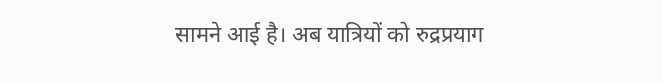सामने आई है। अब यात्रियों को रुद्रप्रयाग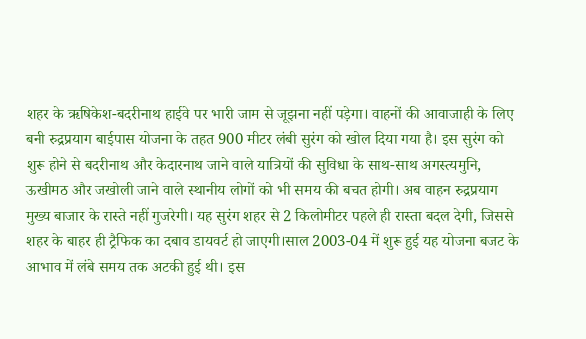शहर के ऋषिकेश-बदरीनाथ हाईवे पर भारी जाम से जूझना नहीं पड़ेगा। वाहनों की आवाजाही के लिए बनी रुद्रप्रयाग बाईपास योजना के तहत 900 मीटर लंबी सुरंग को खोल दिया गया है। इस सुरंग को शुरू होने से बदरीनाथ और केदारनाथ जाने वाले यात्रियों की सुविधा के साथ-साथ अगस्त्यमुनि, ऊखीमठ और जखोली जाने वाले स्थानीय लोगों को भी समय की बचत होगी। अब वाहन रुद्रप्रयाग मुख्य बाजार के रास्ते नहीं गुजरेगी। यह सुरंग शहर से 2 किलोमीटर पहले ही रास्ता बदल देगी, जिससे शहर के बाहर ही ट्रैफिक का दबाव डायवर्ट हो जाएगी।साल 2003-04 में शुरू हुई यह योजना बजट के आभाव में लंबे समय तक अटकी हुई थी। इस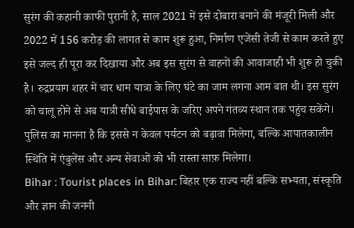सुरंग की कहानी काफी पुरानी है, साल 2021 में इसे दोबारा बनाने की मंजूरी मिली और 2022 में 156 करोड़ की लागत से काम शुरू हुआ, निर्माण एजेंसी तेजी से काम करते हुए इसे जल्द ही पूरा कर दिखाया और अब इस सुरंग से वाहनों की आवाजाही भी शुरू हो चुकी है। रुद्रप्रयाग शहर में चार धाम यात्रा के लिए घंटे का जाम लगना आम बात थी। इस सुरंग को चालू होने से अब यात्री सीधे बाईपास के जरिए अपने गंतव्य स्थान तक पहुंच सकेंगे। पुलिस का मानना है कि इससे न केवल पर्यटन को बढ़ावा मिलेगा, बल्कि आपातकालीन स्थिति में एंबुलेंस और अन्य सेवाओं को भी रास्ता साफ़ मिलेगा।
Bihar : Tourist places in Bihar: बिहार एक राज्य नहीं बल्कि सभ्यता, संस्कृति और ज्ञान की जननी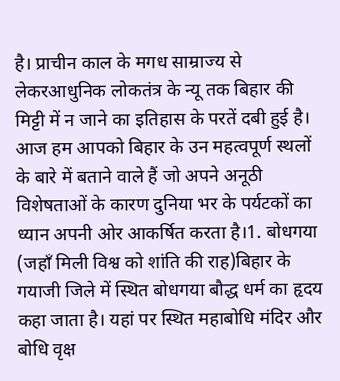है। प्राचीन काल के मगध साम्राज्य से लेकरआधुनिक लोकतंत्र के न्यू तक बिहार की मिट्टी में न जाने का इतिहास के परतें दबी हुई है। आज हम आपको बिहार के उन महत्वपूर्ण स्थलों के बारे में बताने वाले हैं जो अपने अनूठी विशेषताओं के कारण दुनिया भर के पर्यटकों का ध्यान अपनी ओर आकर्षित करता है।1. बोधगया (जहाँ मिली विश्व को शांति की राह)बिहार के गयाजी जिले में स्थित बोधगया बौद्ध धर्म का हृदय कहा जाता है। यहां पर स्थित महाबोधि मंदिर और बोधि वृक्ष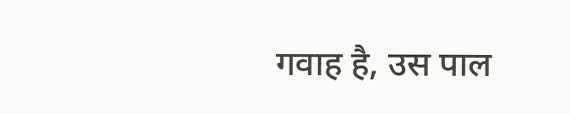गवाह है, उस पाल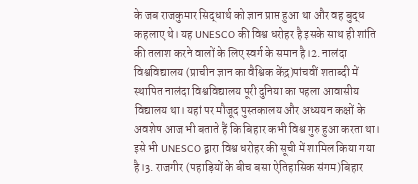के जब राजकुमार सिद्धार्थ को ज्ञान प्राप्त हुआ था और वह बुद्ध कहलाए थे। यह UNESCO की विश्व धरोहर है इसके साथ ही शांति की तलाश करने वालों के लिए स्वर्ग के समान है।2. नालंदा विश्वविद्यालय (प्राचीन ज्ञान का वैश्विक केंद्र)पांचवीं शताब्दी में स्थापित नालंदा विश्वविद्यालय पूरी दुनिया का पहला आवासीय विद्यालय था। यहां पर मौजूद पुस्तकालय और अध्ययन कक्षों के अवशेष आज भी बताते हैं कि बिहार कभी विश्व गुरु हुआ करता था। इसे भी UNESCO द्वारा विश्व धरोहर की सूची में शामिल किया गया है।3. राजगीर (पहाड़ियों के बीच बसा ऐतिहासिक संगम)बिहार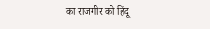का राजगीर को हिंदू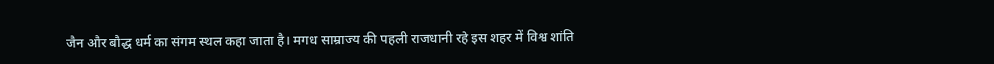जैन और बौद्ध धर्म का संगम स्थल कहा जाता है। मगध साम्राज्य की पहली राजधानी रहे इस शहर में विश्व शांति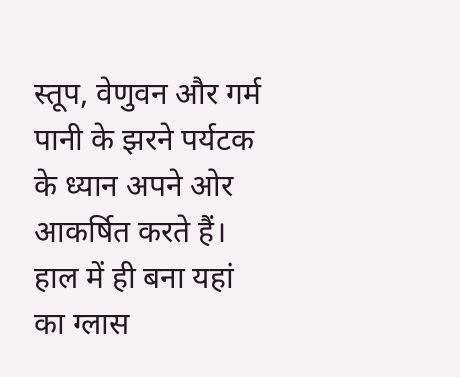स्तूप, वेणुवन और गर्म पानी के झरने पर्यटक के ध्यान अपने ओर आकर्षित करते हैं। हाल में ही बना यहां का ग्लास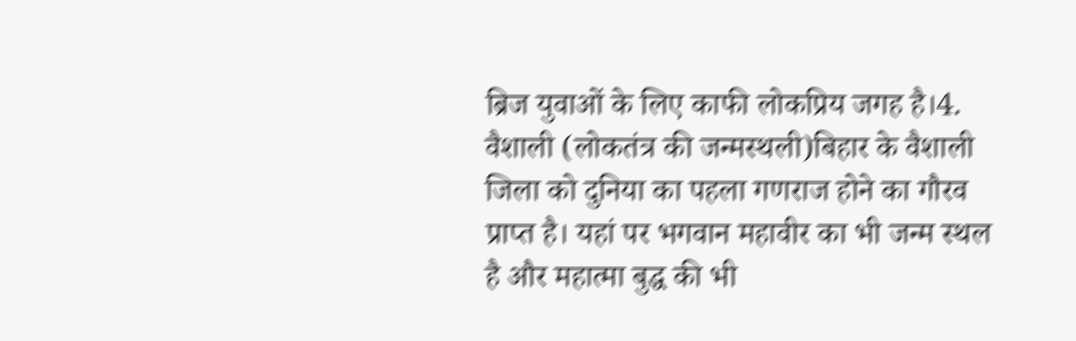ब्रिज युवाओं के लिए काफी लोकप्रिय जगह है।4. वैशाली (लोकतंत्र की जन्मस्थली)बिहार के वैशाली जिला को दुनिया का पहला गणराज होने का गौरव प्राप्त है। यहां पर भगवान महावीर का भी जन्म स्थल है और महात्मा बुद्ध की भी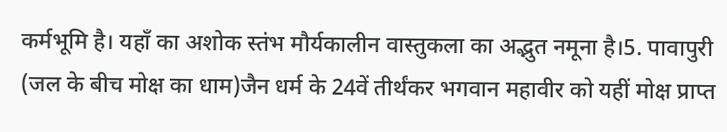कर्मभूमि है। यहाँ का अशोक स्तंभ मौर्यकालीन वास्तुकला का अद्भुत नमूना है।5. पावापुरी (जल के बीच मोक्ष का धाम)जैन धर्म के 24वें तीर्थंकर भगवान महावीर को यहीं मोक्ष प्राप्त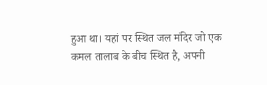हुआ था। यहां पर स्थित जल मंदिर जो एक कमल तालाब के बीच स्थित है, अपनी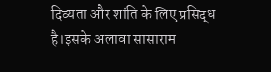दिव्यता और शांति के लिए प्रसिद्ध है।इसके अलावा सासाराम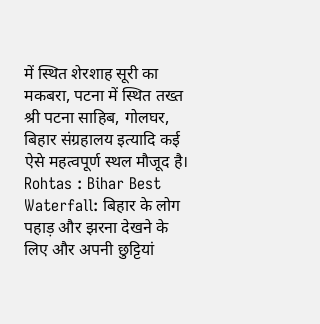में स्थित शेरशाह सूरी का मकबरा, पटना में स्थित तख्त श्री पटना साहिब, गोलघर, बिहार संग्रहालय इत्यादि कई ऐसे महत्वपूर्ण स्थल मौजूद है।
Rohtas : Bihar Best Waterfall: बिहार के लोग पहाड़ और झरना देखने के लिए और अपनी छुट्टियां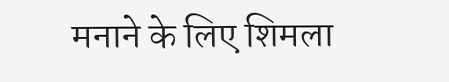मनाने के लिए शिमला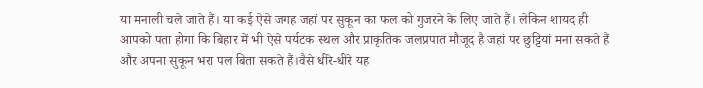या मनाली चले जाते हैं। या कई ऐसे जगह जहां पर सुकून का फल को गुजरने के लिए जाते हैं। लेकिन शायद ही आपको पता होगा कि बिहार में भी ऐसे पर्यटक स्थल और प्राकृतिक जलप्रपात मौजूद है जहां पर छुट्टियां मना सकते हैं और अपना सुकून भरा पल बिता सकते हैं।वैसे धीरे-धीरे यह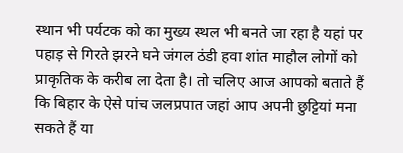स्थान भी पर्यटक को का मुख्य स्थल भी बनते जा रहा है यहां पर पहाड़ से गिरते झरने घने जंगल ठंडी हवा शांत माहौल लोगों को प्राकृतिक के करीब ला देता है। तो चलिए आज आपको बताते हैं कि बिहार के ऐसे पांच जलप्रपात जहां आप अपनी छुट्टियां मना सकते हैं या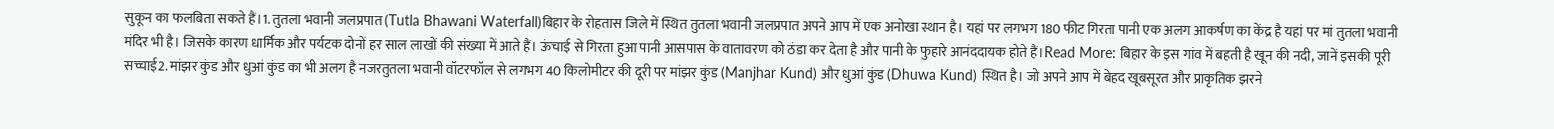सुकून का फलबिता सकते हैं।1. तुतला भवानी जलप्रपात (Tutla Bhawani Waterfall)बिहार के रोहतास जिले में स्थित तुतला भवानी जलप्रपात अपने आप में एक अनोखा स्थान है। यहां पर लगभग 180 फीट गिरता पानी एक अलग आकर्षण का केंद्र है यहां पर मां तुतला भवानी मंदिर भी है। जिसके कारण धार्मिक और पर्यटक दोनों हर साल लाखों की संख्या में आते हैं। ऊंचाई से गिरता हुआ पानी आसपास के वातावरण को ठंडा कर देता है और पानी के फुहारे आनंददायक होते हैं।Read More: बिहार के इस गांव में बहती है खून की नदी, जानें इसकी पूरी सच्चाई2. मांझर कुंड और धुआं कुंड का भी अलग है नजरतुतला भवानी वॉटरफॉल से लगभग 40 किलोमीटर की दूरी पर मांझर कुंड (Manjhar Kund) और धुआं कुंड (Dhuwa Kund) स्थित है। जो अपने आप में बेहद खूबसूरत और प्राकृतिक झरने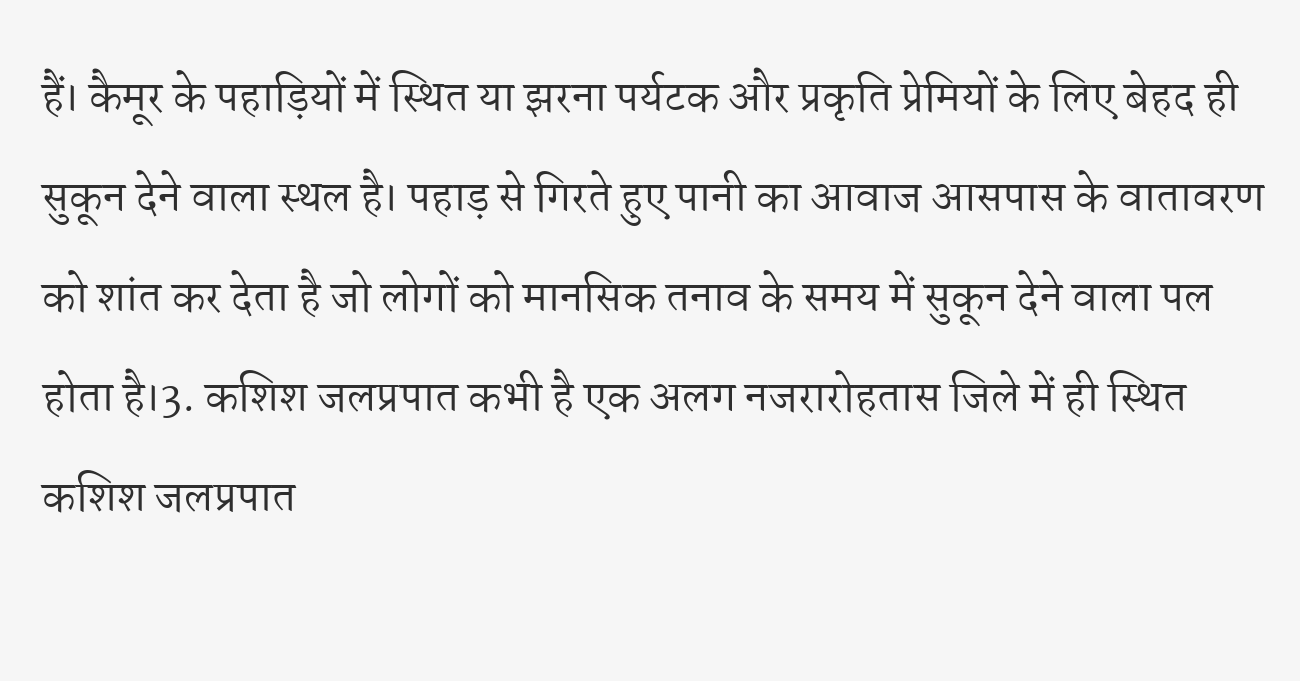हैं। कैमूर के पहाड़ियों में स्थित या झरना पर्यटक और प्रकृति प्रेमियों के लिए बेहद ही सुकून देने वाला स्थल है। पहाड़ से गिरते हुए पानी का आवाज आसपास के वातावरण को शांत कर देता है जो लोगों को मानसिक तनाव के समय में सुकून देने वाला पल होता है।3. कशिश जलप्रपात कभी है एक अलग नजरारोहतास जिले में ही स्थित कशिश जलप्रपात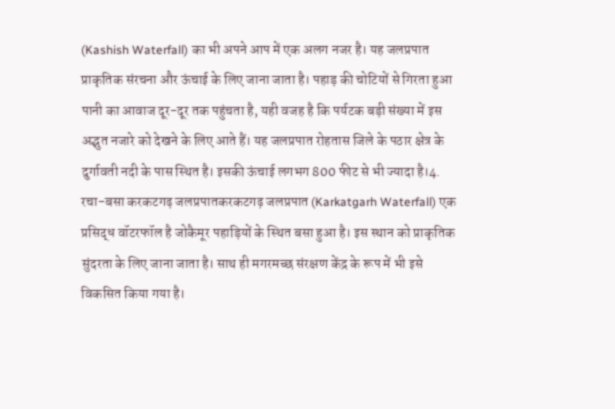(Kashish Waterfall) का भी अपने आप में एक अलग नजर है। यह जलप्रपात प्राकृतिक संरचना और ऊंचाई के लिए जाना जाता है। पहाड़ की चोटियों से गिरता हुआ पानी का आवाज दूर-दूर तक पहुंचता है, यही वजह है कि पर्यटक बड़ी संख्या में इस अद्भुत नजारे को देखने के लिए आते हैं। यह जलप्रपात रोहतास जिले के पठार क्षेत्र के दुर्गावती नदी के पास स्थित है। इसकी ऊंचाई लगभग 800 फीट से भी ज्यादा है।4. रचा-बसा करकटगढ़ जलप्रपातकरकटगढ़ जलप्रपात (Karkatgarh Waterfall) एक प्रसिद्ध वॉटरफॉल है जोकैमूर पहाड़ियों के स्थित बसा हुआ है। इस स्थान को प्राकृतिक सुंदरता के लिए जाना जाता है। साथ ही मगरमच्छ संरक्षण केंद्र के रूप में भी इसे विकसित किया गया है।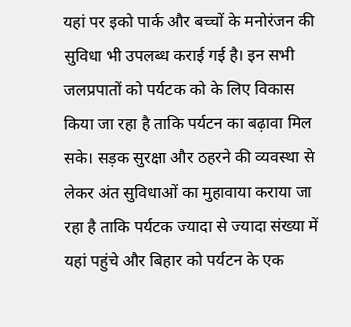यहां पर इको पार्क और बच्चों के मनोरंजन की सुविधा भी उपलब्ध कराई गई है। इन सभी जलप्रपातों को पर्यटक को के लिए विकास किया जा रहा है ताकि पर्यटन का बढ़ावा मिल सके। सड़क सुरक्षा और ठहरने की व्यवस्था से लेकर अंत सुविधाओं का मुहावाया कराया जा रहा है ताकि पर्यटक ज्यादा से ज्यादा संख्या में यहां पहुंचे और बिहार को पर्यटन के एक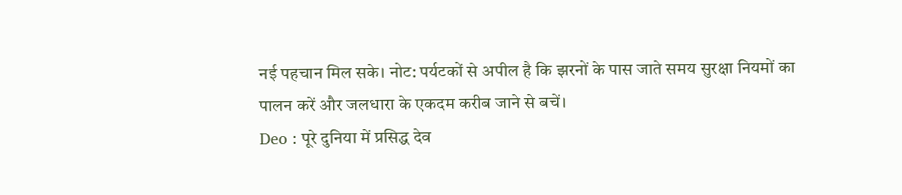नई पहचान मिल सके। नोट: पर्यटकों से अपील है कि झरनों के पास जाते समय सुरक्षा नियमों का पालन करें और जलधारा के एकदम करीब जाने से बचें।
Deo : पूरे दुनिया में प्रसिद्ध देव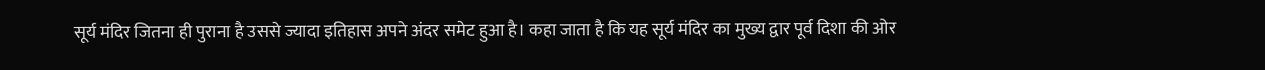सूर्य मंदिर जितना ही पुराना है उससे ज्यादा इतिहास अपने अंदर समेट हुआ है। कहा जाता है कि यह सूर्य मंदिर का मुख्य द्वार पूर्व दिशा की ओर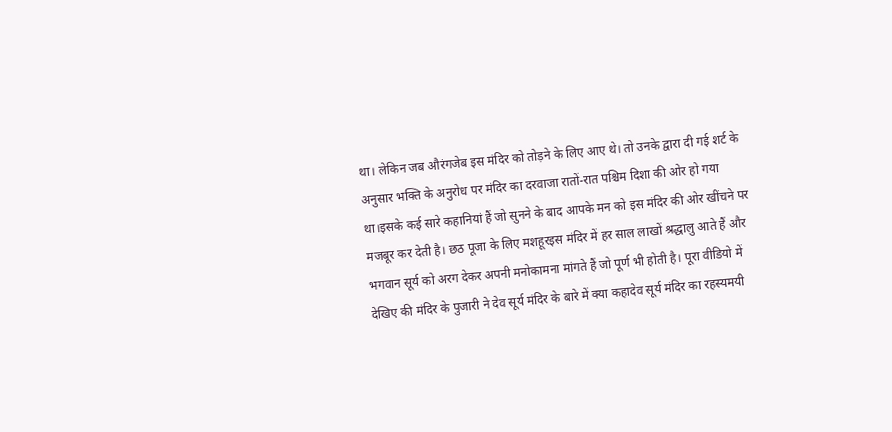था। लेकिन जब औरंगजेब इस मंदिर को तोड़ने के लिए आए थे। तो उनके द्वारा दी गई शर्ट के अनुसार भक्ति के अनुरोध पर मंदिर का दरवाजा रातों-रात पश्चिम दिशा की ओर हो गया था।इसके कई सारे कहानियां हैं जो सुनने के बाद आपके मन को इस मंदिर की ओर खींचने पर मजबूर कर देती है। छठ पूजा के लिए मशहूरइस मंदिर में हर साल लाखों श्रद्धालु आते हैं और भगवान सूर्य को अरग देकर अपनी मनोकामना मांगते हैं जो पूर्ण भी होती है। पूरा वीडियो में देखिए की मंदिर के पुजारी ने देव सूर्य मंदिर के बारे में क्या कहादेव सूर्य मंदिर का रहस्यमयी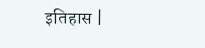इतिहास |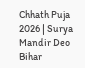Chhath Puja 2026 | Surya Mandir Deo Bihar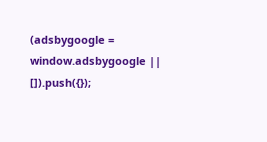(adsbygoogle = window.adsbygoogle || []).push({});